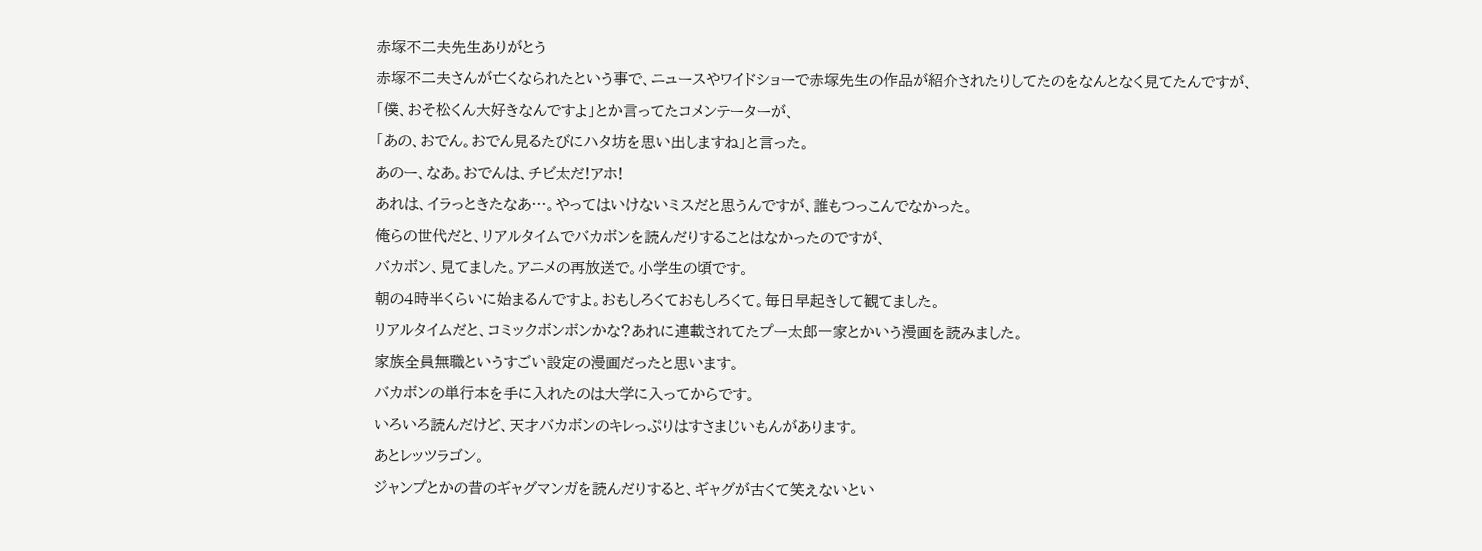赤塚不二夫先生ありがとう
赤塚不二夫さんが亡くなられたという事で、ニュースやワイドショーで赤塚先生の作品が紹介されたりしてたのをなんとなく見てたんですが、
「僕、おそ松くん大好きなんですよ」とか言ってたコメンテーターが、
「あの、おでん。おでん見るたびにハタ坊を思い出しますね」と言った。
あのー、なあ。おでんは、チビ太だ!アホ!
あれは、イラっときたなあ…。やってはいけないミスだと思うんですが、誰もつっこんでなかった。
俺らの世代だと、リアルタイムでバカボンを読んだりすることはなかったのですが、
バカボン、見てました。アニメの再放送で。小学生の頃です。
朝の4時半くらいに始まるんですよ。おもしろくておもしろくて。毎日早起きして観てました。
リアルタイムだと、コミックボンボンかな?あれに連載されてたプー太郎一家とかいう漫画を読みました。
家族全員無職というすごい設定の漫画だったと思います。
バカボンの単行本を手に入れたのは大学に入ってからです。
いろいろ読んだけど、天才バカボンのキレっぷりはすさまじいもんがあります。
あとレッツラゴン。
ジャンプとかの昔のギャグマンガを読んだりすると、ギャグが古くて笑えないとい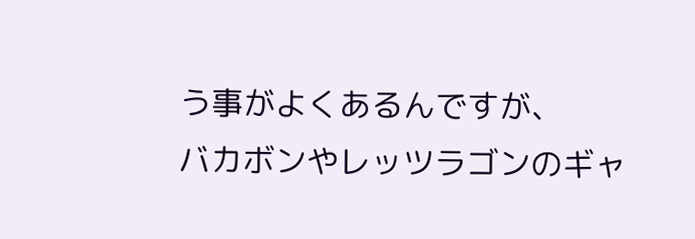う事がよくあるんですが、
バカボンやレッツラゴンのギャ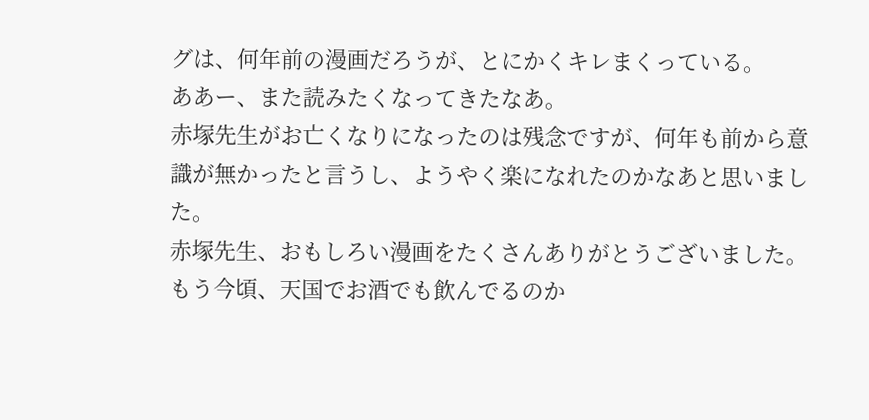グは、何年前の漫画だろうが、とにかくキレまくっている。
ああー、また読みたくなってきたなあ。
赤塚先生がお亡くなりになったのは残念ですが、何年も前から意識が無かったと言うし、ようやく楽になれたのかなあと思いました。
赤塚先生、おもしろい漫画をたくさんありがとうございました。
もう今頃、天国でお酒でも飲んでるのか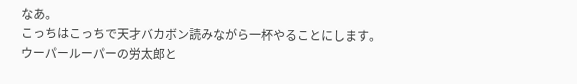なあ。
こっちはこっちで天才バカボン読みながら一杯やることにします。
ウーパールーパーの労太郎と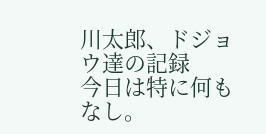川太郎、ドジョウ達の記録
今日は特に何もなし。